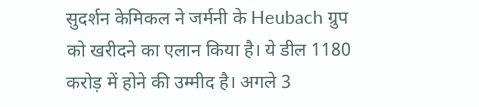सुदर्शन केमिकल ने जर्मनी के Heubach ग्रुप को खरीदने का एलान किया है। ये डील 1180 करोड़ में होने की उम्मीद है। अगले 3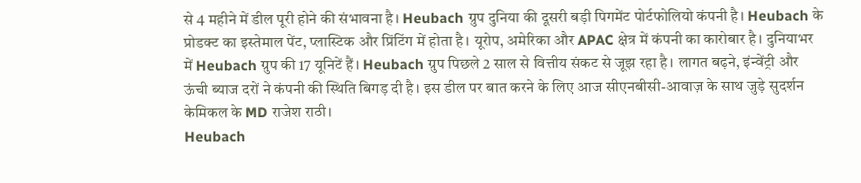से 4 महीने में डील पूरी होने की संभावना है। Heubach ग्रुप दुनिया की दूसरी बड़ी पिगमेंट पोर्टफोलियो कंपनी है। Heubach के प्रोडक्ट का इस्तेमाल पेंट, प्लास्टिक और प्रिंटिंग में होता है। यूरोप, अमेरिका और APAC क्षेत्र में कंपनी का कारोबार है। दुनियाभर में Heubach ग्रुप की 17 यूनिटें हैं। Heubach ग्रुप पिछले 2 साल से वित्तीय संकट से जूझ रहा है। लागत बढ़ने, इंन्वेंट्री और ऊंची ब्याज दरों ने कंपनी की स्थिति बिगड़ दी है। इस डील पर बात करने के लिए आज सीएनबीसी-आवाज़ के साथ जुड़े सुदर्शन केमिकल के MD राजेश राठी।
Heubach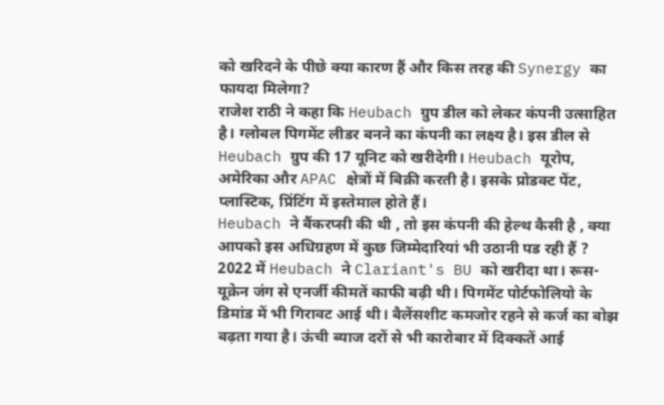को खरिदने के पीछे क्या कारण हैं और किस तरह की Synergy का फायदा मिलेगा?
राजेश राठी ने कहा कि Heubach ग्रुप डील को लेकर कंपनी उत्साहित है। ग्लोबल पिगमेंट लीडर बनने का कंपनी का लक्ष्य है। इस डील से Heubach ग्रुप की 17 यूनिट को खरीदेगी। Heubach यूरोप, अमेरिका और APAC क्षेत्रों में बिक्री करती है। इसके प्रोडक्ट पेंट, प्लास्टिक, प्रिंटिंग में इस्तेमाल होते हैं।
Heubach ने बैंकरप्सी की थी , तो इस कंपनी की हेल्थ कैसी है , क्या आपको इस अधिग्रहण में कुछ जिम्मेदारियां भी उठानी पड रही हैं ?
2022 में Heubach ने Clariant's BU को खरीदा था। रूस-यूक्रेन जंग से एनर्जी कीमतें काफी बढ़ी थी। पिगमेंट पोर्टफोलियो के डिमांड में भी गिरावट आई थी। बैलेंसशीट कमजोर रहने से कर्ज का बोझ बढ़ता गया है। ऊंची ब्याज दरों से भी कारोबार में दिक्कतें आई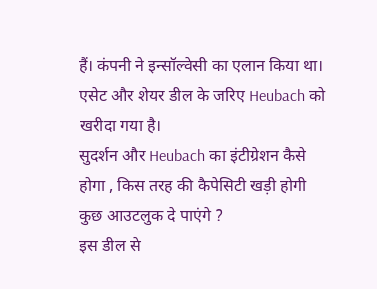हैं। कंपनी ने इन्सॉल्वेसी का एलान किया था। एसेट और शेयर डील के जरिए Heubach को खरीदा गया है।
सुदर्शन और Heubach का इंटीग्रेशन कैसे होगा , किस तरह की कैपेसिटी खड़ी होगी कुछ आउटलुक दे पाएंगे ?
इस डील से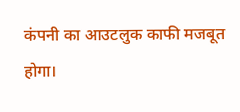कंपनी का आउटलुक काफी मजबूत होगा।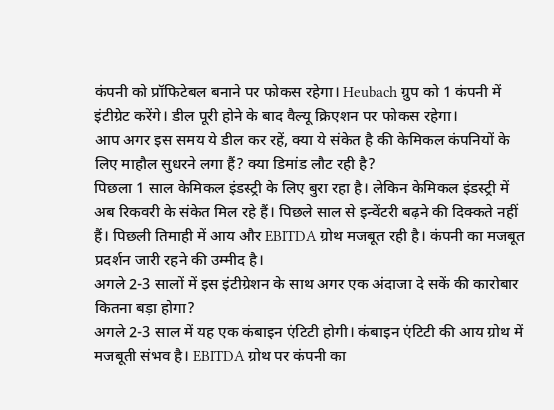कंपनी को प्रॉफिटेबल बनाने पर फोकस रहेगा। Heubach ग्रुप को 1 कंपनी में इंटीग्रेट करेंगे। डील पूरी होने के बाद वैल्यू क्रिएशन पर फोकस रहेगा।
आप अगर इस समय ये डील कर रहें, क्या ये संकेत है की केमिकल कंपनियों के लिए माहौल सुधरने लगा हैं? क्या डिमांड लौट रही है?
पिछला 1 साल केमिकल इंडस्ट्री के लिए बुरा रहा है। लेकिन केमिकल इंडस्ट्री में अब रिकवरी के संकेत मिल रहे हैं। पिछले साल से इन्वेंटरी बढ़ने की दिक्कते नहीं हैं। पिछली तिमाही में आय और EBITDA ग्रोथ मजबूत रही है। कंपनी का मजबूत प्रदर्शन जारी रहने की उम्मीद है।
अगले 2-3 सालों में इस इंटीग्रेशन के साथ अगर एक अंदाजा दे सकें की कारोबार कितना बड़ा होगा?
अगले 2-3 साल में यह एक कंबाइन एंटिटी होगी। कंबाइन एंटिटी की आय ग्रोथ में मजबूती संभव है। EBITDA ग्रोथ पर कंपनी का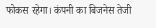फोकस रहेगा। कंपनी का बिजनेस तेजी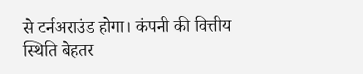से टर्नअराउंड होगा। कंपनी की वित्तीय स्थिति बेहतर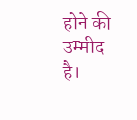होने की उम्मीद है।